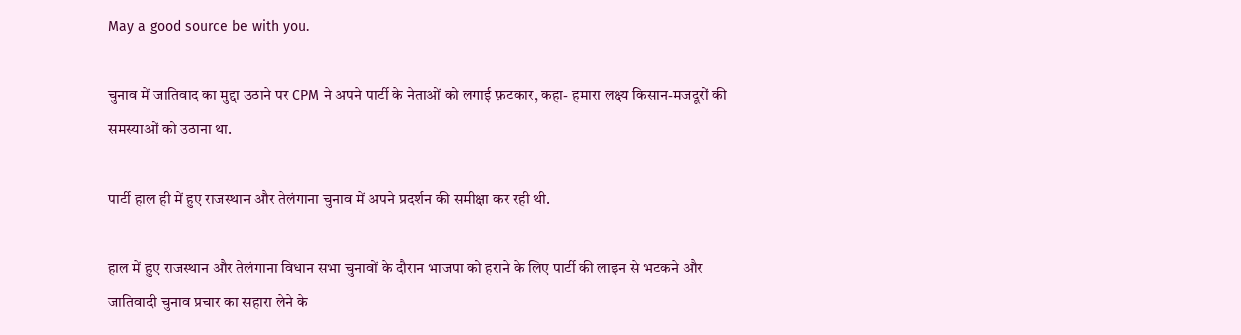May a good source be with you.

चुनाव में जातिवाद का मुद्दा उठाने पर CPM ने अपने पार्टी के नेताओं को लगाई फ़टकार, कहा- हमारा लक्ष्य किसान-मजदूरों की समस्याओं को उठाना था.

पार्टी हाल ही में हुए राजस्थान और तेलंगाना चुनाव में अपने प्रदर्शन की समीक्षा कर रही थी.

हाल में हुए राजस्थान और तेलंगाना विधान सभा चुनावों के दौरान भाजपा को हराने के लिए पार्टी की लाइन से भटकने और जातिवादी चुनाव प्रचार का सहारा लेने के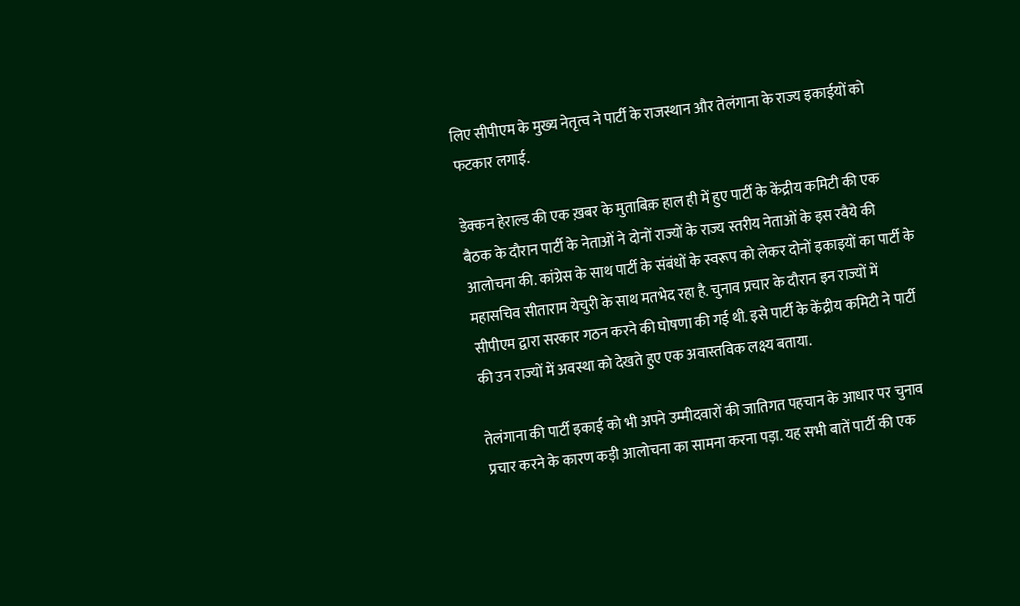लिए सीपीएम के मुख्य नेतृत्व ने पार्टी के राजस्थान और तेलंगाना के राज्य इकाईयों को फटकार लगाई.

डेक्कन हेराल्ड की एक ख़बर के मुताबिक़ हाल ही में हुए पार्टी के केंद्रीय कमिटी की एक बैठक के दौरान पार्टी के नेताओं ने दोनों राज्यों के राज्य स्तरीय नेताओं के इस रवैये की आलोचना की. कांग्रेस के साथ पार्टी के संबंधों के स्वरूप को लेकर दोनों इकाइयों का पार्टी के महासचिव सीताराम येचुरी के साथ मतभेद रहा है. चुनाव प्रचार के दौरान इन राज्यों में सीपीएम द्वारा सरकार गठन करने की घोषणा की गई थी. इसे पार्टी के केंद्रीय कमिटी ने पार्टी की उन राज्यों में अवस्था को देखते हुए एक अवास्तविक लक्ष्य बताया.

तेलंगाना की पार्टी इकाई को भी अपने उम्मीदवारों की जातिगत पहचान के आधार पर चुनाव प्रचार करने के कारण कड़ी आलोचना का सामना करना पड़ा. यह सभी बातें पार्टी की एक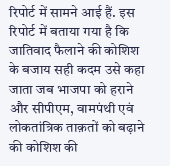रिपोर्ट में सामने आई हैं. इस रिपोर्ट में बताया गया है कि जातिवाद फैलाने की कोशिश के बजाय सही कदम उसे कहा जाता जब भाजपा को हराने और सीपीएम, वामपंथी एवं लोकतांत्रिक ताक़तों को बढ़ाने की कोशिश की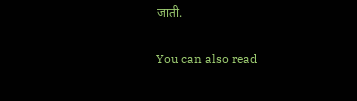जाती.

You can also read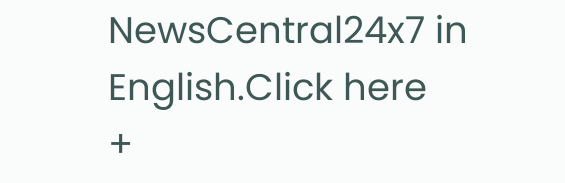NewsCentral24x7 in English.Click here
+